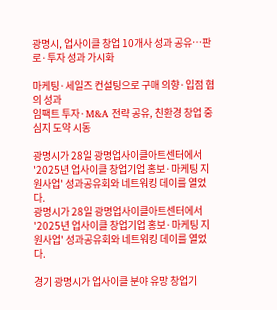광명시, 업사이클 창업 10개사 성과 공유…판로·투자 성과 가시화

마케팅·세일즈 컨설팅으로 구매 의향·입점 협의 성과
임팩트 투자·M&A 전략 공유, 친환경 창업 중심지 도약 시동

광명시가 28일 광명업사이클아트센터에서 '2025년 업사이클 창업기업 홍보·마케팅 지원사업' 성과공유회와 네트워킹 데이를 열었다.
광명시가 28일 광명업사이클아트센터에서 '2025년 업사이클 창업기업 홍보·마케팅 지원사업' 성과공유회와 네트워킹 데이를 열었다.

경기 광명시가 업사이클 분야 유망 창업기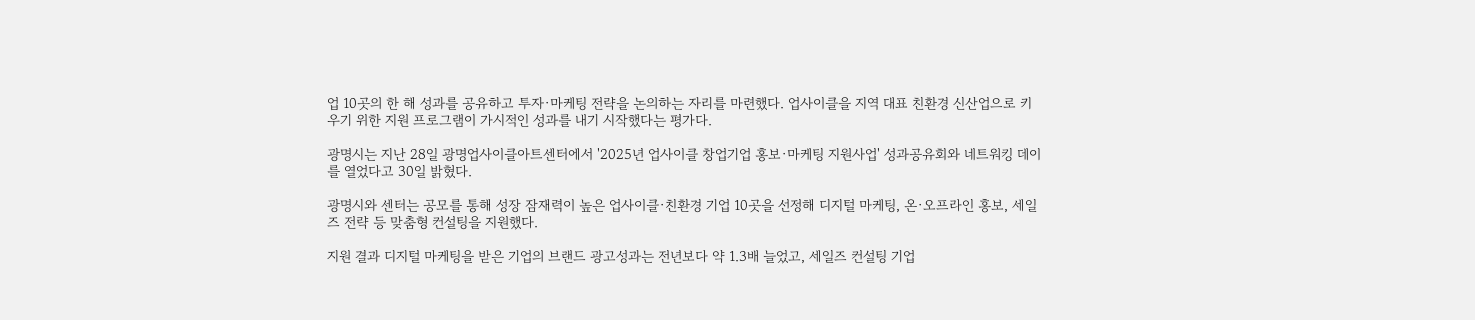업 10곳의 한 해 성과를 공유하고 투자·마케팅 전략을 논의하는 자리를 마련했다. 업사이클을 지역 대표 친환경 신산업으로 키우기 위한 지원 프로그램이 가시적인 성과를 내기 시작했다는 평가다.

광명시는 지난 28일 광명업사이클아트센터에서 '2025년 업사이클 창업기업 홍보·마케팅 지원사업' 성과공유회와 네트워킹 데이를 열었다고 30일 밝혔다.

광명시와 센터는 공모를 통해 성장 잠재력이 높은 업사이클·친환경 기업 10곳을 선정해 디지털 마케팅, 온·오프라인 홍보, 세일즈 전략 등 맞춤형 컨설팅을 지원했다.

지원 결과 디지털 마케팅을 받은 기업의 브랜드 광고성과는 전년보다 약 1.3배 늘었고, 세일즈 컨설팅 기업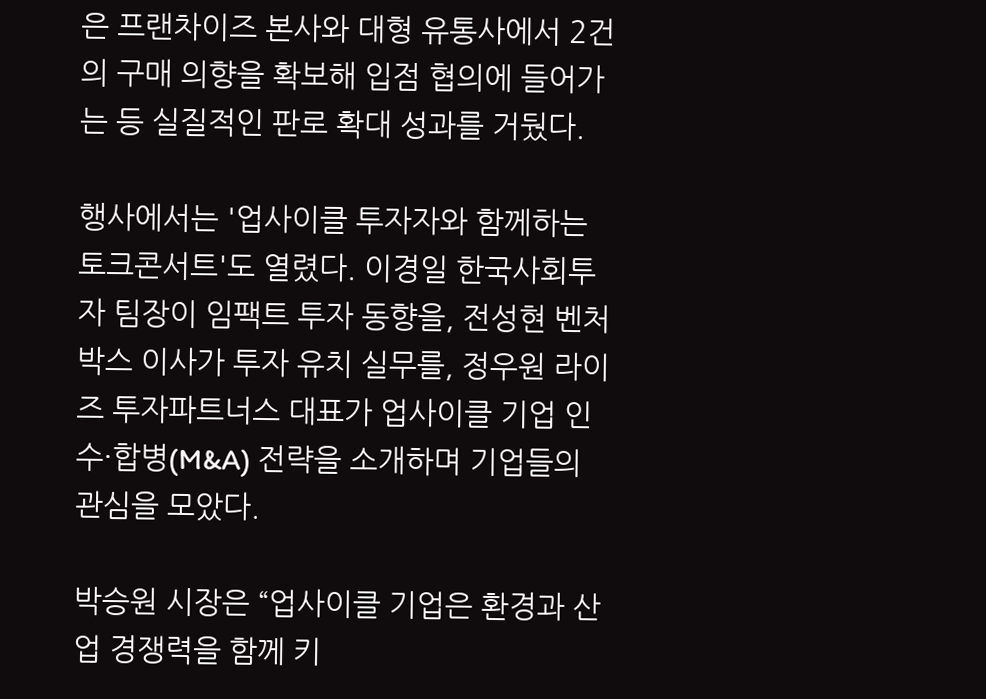은 프랜차이즈 본사와 대형 유통사에서 2건의 구매 의향을 확보해 입점 협의에 들어가는 등 실질적인 판로 확대 성과를 거뒀다.

행사에서는 '업사이클 투자자와 함께하는 토크콘서트'도 열렸다. 이경일 한국사회투자 팀장이 임팩트 투자 동향을, 전성현 벤처박스 이사가 투자 유치 실무를, 정우원 라이즈 투자파트너스 대표가 업사이클 기업 인수·합병(M&A) 전략을 소개하며 기업들의 관심을 모았다.

박승원 시장은 “업사이클 기업은 환경과 산업 경쟁력을 함께 키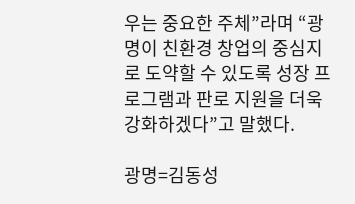우는 중요한 주체”라며 “광명이 친환경 창업의 중심지로 도약할 수 있도록 성장 프로그램과 판로 지원을 더욱 강화하겠다”고 말했다.

광명=김동성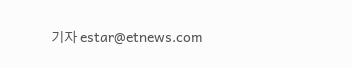기자 estar@etnews.com